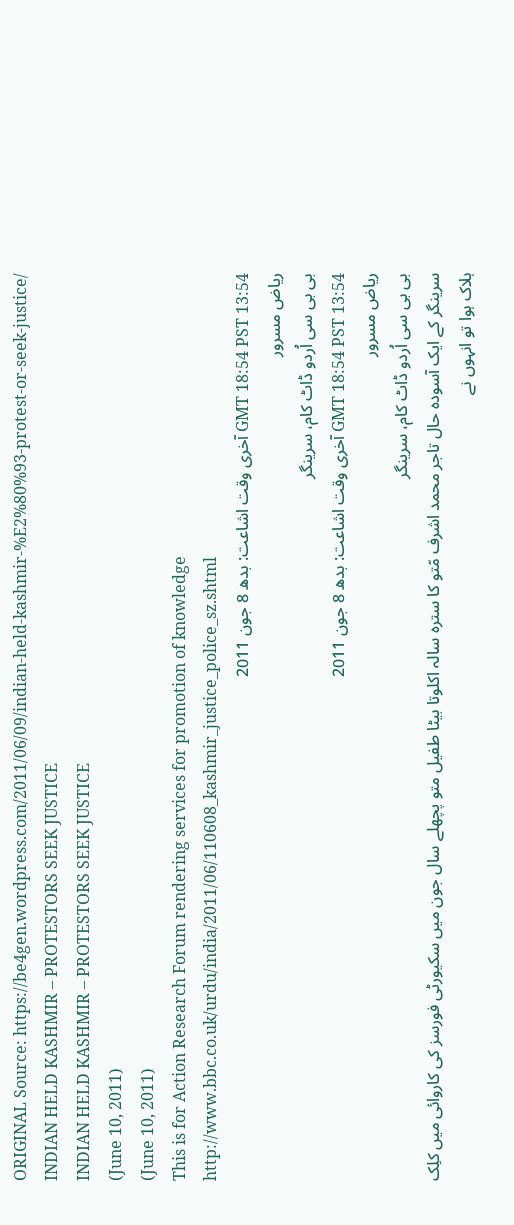ORIGINAL Source: https://be4gen.wordpress.com/2011/06/09/indian-held-kashmir-%E2%80%93-protest-or-seek-justice/
INDIAN HELD KASHMIR – PROTESTORS SEEK JUSTICE
INDIAN HELD KASHMIR – PROTESTORS SEEK JUSTICE
(June 10, 2011)
(June 10, 2011)
This is for Action Research Forum rendering services for promotion of knowledge
http://www.bbc.co.uk/urdu/india/2011/06/110608_kashmir_justice_police_sz.shtml
13:54 GMT 18:54 PST آخری وقت اشاعت: بدھ 8 جون 2011
ریاض مسرور
بی بی سی اُردو ڈاٹ کام، سرینگر
13:54 GMT 18:54 PST آخری وقت اشاعت: بدھ 8 جون 2011
ریاض مسرور
بی بی سی اُردو ڈاٹ کام، سرینگر
سرینگر کے ایک آسودہ حال تاجر محمد اشرف مّتو کا سترہ سالہ اکلوتا بیٹا طفیل متو پچھلے سال جون میں سکیورٹی فورسز کی کاروائی میں کلِک ہلاک ہوا تو انہوں نے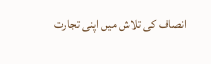انصاف کی تلاش میں اپنی تجارت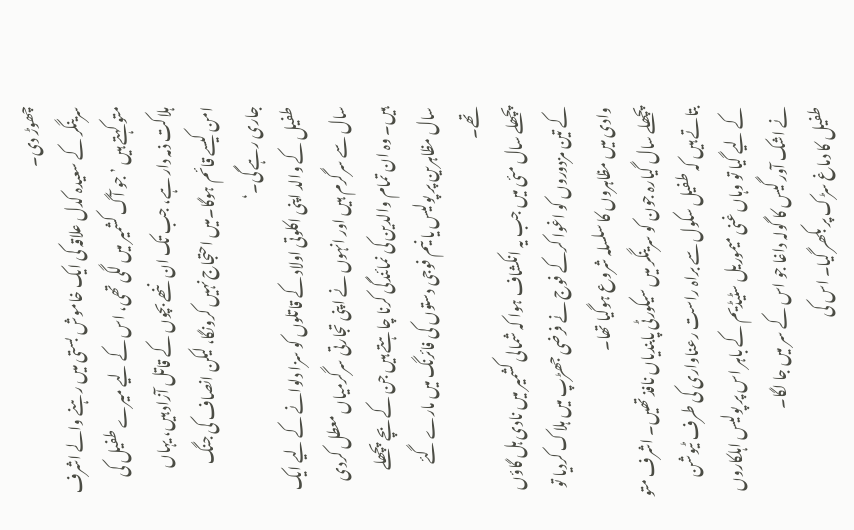چھوڑ دی۔
سرینگر کے سعیدہ کدل علاقہ کی ایک خاموش بستی میں رہنے والے اشرف متو کہتے ہیں ’جو آگ کشمیر میں لگی تھی، اس کے لیے میرے طفیل کی ہلاکت ذمہ دار ہے، جب تک ان ننھے بچوں کے قاتل آزاد ہیں، یہاں امن کیسے قائم ہوگا۔میں احتجاج نہیں کرونگا، لیکن انصاف کی جنگ جاری رہے گی۔‘
طفیل کے والد اپنی اکلوتی اولاد کے قاتلوں کو سزا دلوانے کے لیے ایک سال سے سرگرم ہیں اور انہوں نے اپنی تجارتی سرگرمیاں معطل کردی ہیں۔ وہ ان تمام والدین کی نمائندگی کرنا چاہتے ہیں جن کے بچے پچھلے سال مظاہرین پر پولیس یا نیم فوجی دستوں کی فائرنگ میں مارے گئے تھے۔
پچھلے سال مئی میں جب یہ انکشاف ہوا کہ شمالی کشمیر میں نادی ہل گاؤں کے تین مزدوروں کو اغوا کرکے فوج نے فرضی جھڑپ میں ہلاک کردیا تو وادی میں مظاہروں کا سلسلہ شروع ہوگیا تھا۔
پچھلے سال گیارہ جون کو سرینگر میں سیکورٹی پابندیاں نافذ تھیں۔ اشرف متو بتاتے ہیں کہ طفیل سکول سے براہ راست رعناواری کی طرف ٹیوشن کے لیے گیا تو وہاں غنی میموریل سٹیڈیم کے باہر اس پر پولیس اہلکاروں نے اشک آور گیس کا گولہ داغا جو اس کے سر میں جا لگا۔
طفیل کا دماغ سڑک پر بکھر گیا۔ اس کی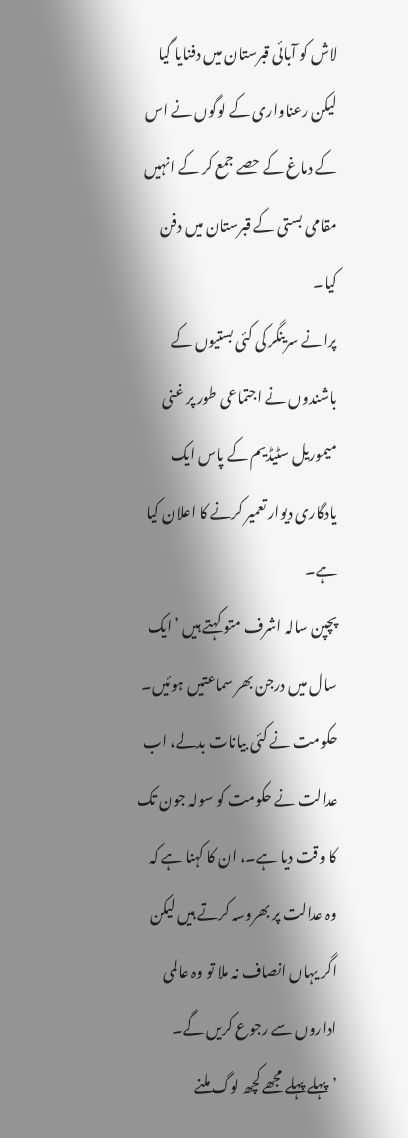لاش کو آبائی قبرستان میں دفنایا گیا لیکن رعناواری کے لوگوں نے اس کے دماغ کے حصے جمع کر کے انہیں مقامی بستی کے قبرستان میں دفن کیا۔
پرانے سرینگر کی کئی بستیوں کے باشندوں نے اجتماعی طور پر غنی میموریل سٹیڈیم کے پاس ایک یادگاری دیوار تعمیر کرنے کا اعلان کیا ہے۔
پچپن سالہ اشرف متو کہتے ہیں ’ایک سال میں درجن بھر سماعتیں ہوئیں۔ حکومت نے کئی بیانات بدلے، اب عدالت نے حکومت کو سولہ جون تک کا وقت دیا ہے۔، ان کا کہنا ہے کہ وہ عدالت پر بھروسہ کرتے ہیں لیکن اگر یہاں انصاف نہ ملا تو وہ عالمی اداروں سے رجوع کریں گے۔
’پہلے پہلے مجھے کچھ لوگ ملنے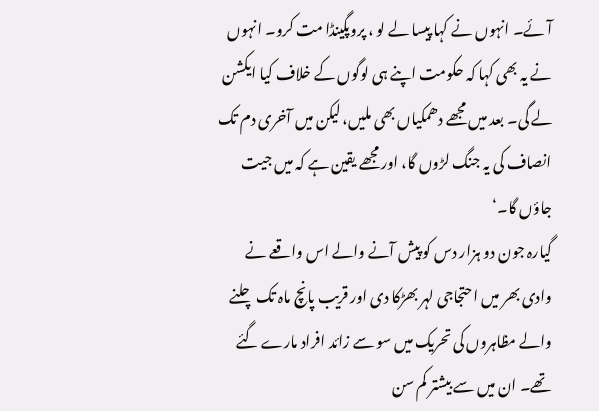آئے۔ انہوں نے کہا پیسا لے لو ، پروپگینڈا مت کرو۔ انہوں نے یہ بھی کہا کہ حکومت اپنے ہی لوگوں کے خلاف کیا ایکشن لے گی۔ بعد میں مجھے دھمکیاں بھی ملیں، لیکن میں آخری دم تک انصاف کی یہ جنگ لڑوں گا، اور مجھے یقین ہے کہ میں جیت جاؤں گا۔‘
گیارہ جون دو ہزار دس کو پیش آنے والے اس واقعے نے وادی بھر میں احتجاجی لہر بھڑکا دی اور قریب پانچ ماہ تک چلنے والے مظاہروں کی تحریک میں سو سے زائد افراد مارے گئے تھے۔ ان میں سے بیشتر کم سن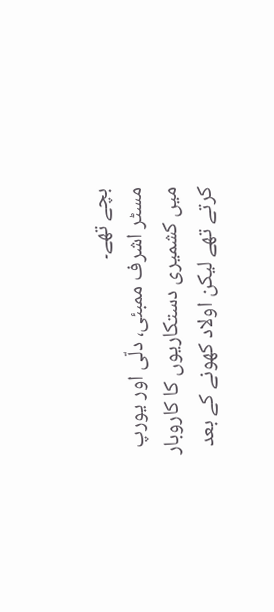بچے تھے۔
مسٹر اشرف ممبئی، دلّی اور یورپ میں کشمیری دستکاریوں کا کاروبار کرتے تھے لیکن اولاد کھونے کے بعد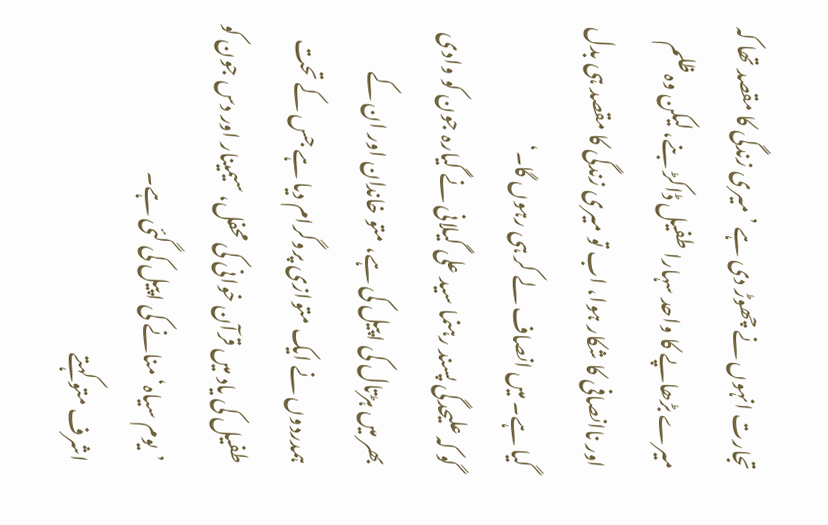تجارت انہوں نے چھوڑ دی ہے ’میری زندگی کا مقصد تھا کہ میرے بڑھاپے کا واحد سہارا طفیل ڈاکڑ بنے، لیکن وہ ظلم اور ناانصافی کا شکار ہوا، اب تو میری زندگی کا مقصد ہی بدل گیا ہے۔ میں انصاف لے کر ہی رہوں گا۔‘
گو کہ علیحدگی پسند رہنما سید علی گیلانی نے گیارہ جون کو وادی بھر میں ہڑتال کی اپیل کی ہے، متو خاندان اور ان کے ہمدردوں نے ایک متوازی پروگرام دیا ہے جس کے تحت طفیل کی یاد میں قرآن خوانی کی محفل، سیمینار اور دس جون کو ’یوم سیاہ‘ منانے کی اپیل کی گئی ہے۔
اشرف متو کہتے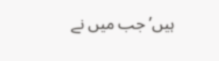ہیں’جب میں نے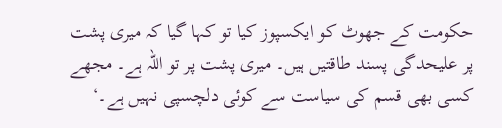حکومت کے جھوٹ کو ایکسپوز کیا تو کہا گیا کہ میری پشت پر علیحدگی پسند طاقتیں ہیں۔ میری پشت پر تو اللہ ہے۔ مجھے کسی بھی قسم کی سیاست سے کوئی دلچسپی نہیں ہے۔‘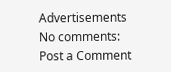Advertisements
No comments:
Post a Comment